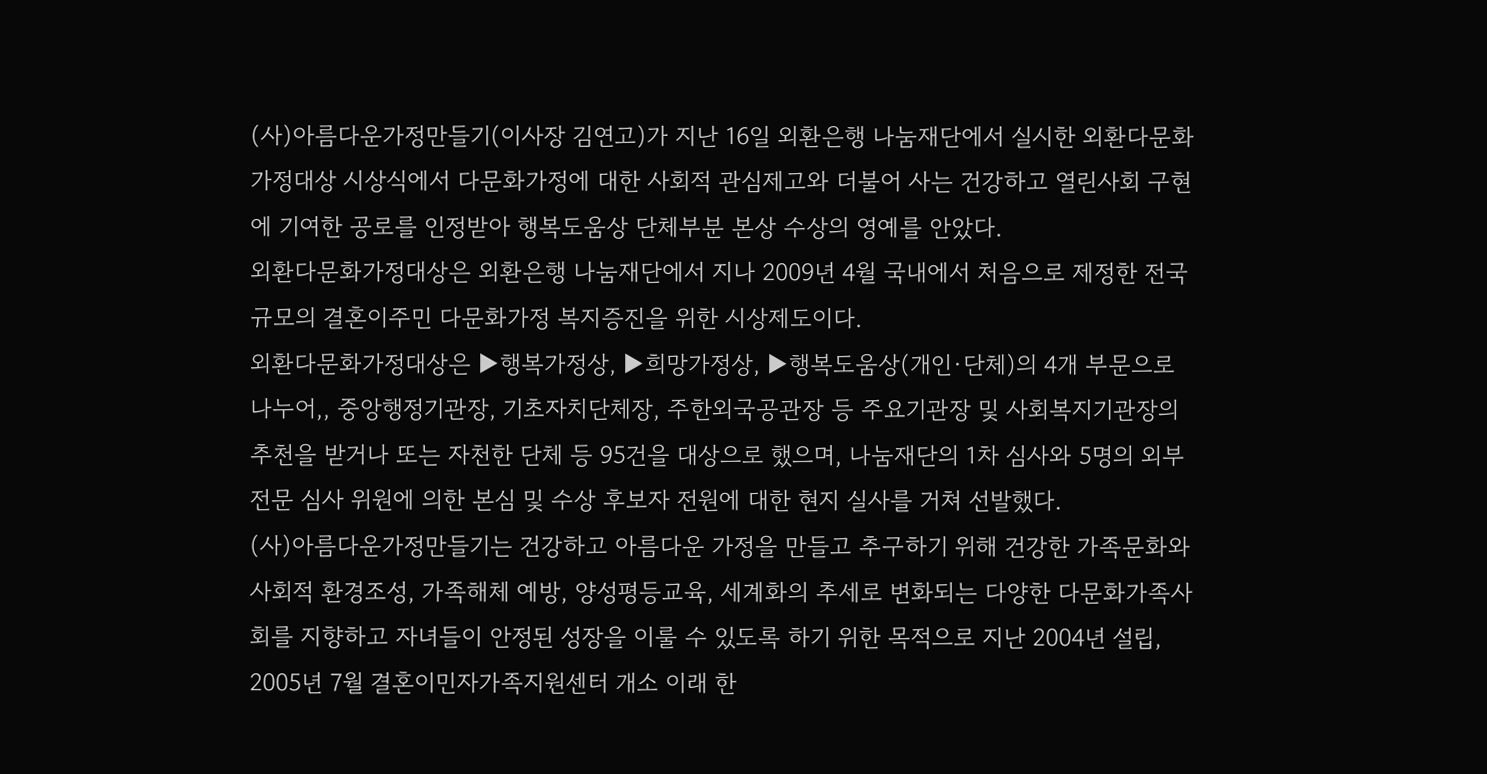(사)아름다운가정만들기(이사장 김연고)가 지난 16일 외환은행 나눔재단에서 실시한 외환다문화가정대상 시상식에서 다문화가정에 대한 사회적 관심제고와 더불어 사는 건강하고 열린사회 구현에 기여한 공로를 인정받아 행복도움상 단체부분 본상 수상의 영예를 안았다.
외환다문화가정대상은 외환은행 나눔재단에서 지나 2009년 4월 국내에서 처음으로 제정한 전국 규모의 결혼이주민 다문화가정 복지증진을 위한 시상제도이다.
외환다문화가정대상은 ▶행복가정상, ▶희망가정상, ▶행복도움상(개인·단체)의 4개 부문으로 나누어,, 중앙행정기관장, 기초자치단체장, 주한외국공관장 등 주요기관장 및 사회복지기관장의 추천을 받거나 또는 자천한 단체 등 95건을 대상으로 했으며, 나눔재단의 1차 심사와 5명의 외부 전문 심사 위원에 의한 본심 및 수상 후보자 전원에 대한 현지 실사를 거쳐 선발했다.
(사)아름다운가정만들기는 건강하고 아름다운 가정을 만들고 추구하기 위해 건강한 가족문화와 사회적 환경조성, 가족해체 예방, 양성평등교육, 세계화의 추세로 변화되는 다양한 다문화가족사회를 지향하고 자녀들이 안정된 성장을 이룰 수 있도록 하기 위한 목적으로 지난 2004년 설립, 2005년 7월 결혼이민자가족지원센터 개소 이래 한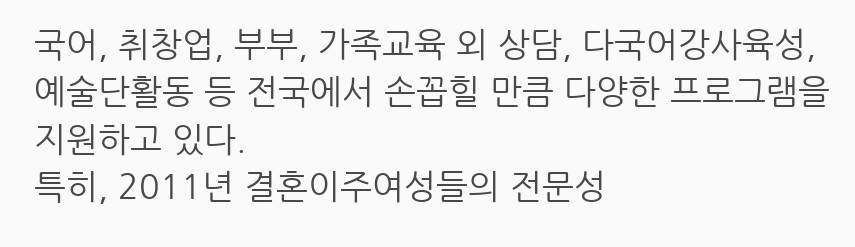국어, 취창업, 부부, 가족교육 외 상담, 다국어강사육성, 예술단활동 등 전국에서 손꼽힐 만큼 다양한 프로그램을 지원하고 있다.
특히, 2011년 결혼이주여성들의 전문성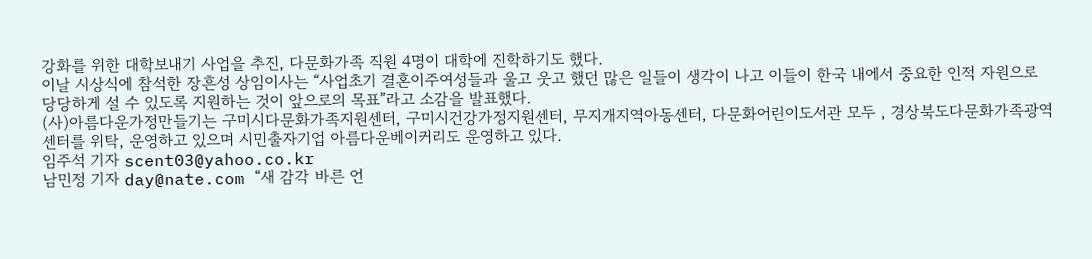강화를 위한 대학보내기 사업을 추진, 다문화가족 직원 4명이 대학에 진학하기도 했다.
이날 시상식에 참석한 장흔성 상임이사는 “사업초기 결혼이주여성들과 울고 웃고 했던 많은 일들이 생각이 나고 이들이 한국 내에서 중요한 인적 자원으로 당당하게 설 수 있도록 지원하는 것이 앞으로의 목표”라고 소감을 발표했다.
(사)아름다운가정만들기는 구미시다문화가족지원센터, 구미시건강가정지원센터, 무지개지역아동센터, 다문화어린이도서관 모두 , 경상북도다문화가족광역센터를 위탁, 운영하고 있으며 시민출자기업 아름다운베이커리도 운영하고 있다.
임주석 기자 scent03@yahoo.co.kr
남민정 기자 day@nate.com “새 감각 바른 언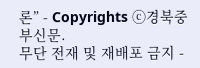론” - Copyrights ⓒ경북중부신문.
무단 전재 및 재배포 금지 -